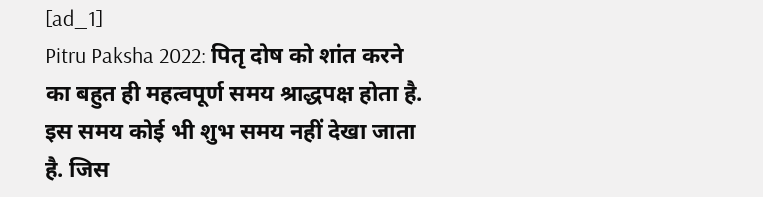[ad_1]
Pitru Paksha 2022: पितृ दोष को शांत करने का बहुत ही महत्वपूर्ण समय श्राद्धपक्ष होता है. इस समय कोई भी शुभ समय नहीं देखा जाता है. जिस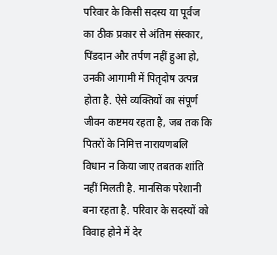परिवार के किसी सदस्य या पूर्वज का ठीक प्रकार से अंतिम संस्कार, पिंडदान और तर्पण नहीं हुआ हो, उनकी आगामी में पितृदोष उत्पन्न होता है. ऐसे व्यक्तियों का संपूर्ण जीवन कष्टमय रहता है, जब तक कि पितरों के निमित्त नारायणबलि विधान न किया जाए तबतक शांति नहीं मिलती है. मानसिक परेशानी बना रहता है. परिवार के सदस्यों को विवाह होने में देर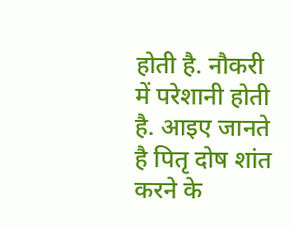होती है. नौकरी में परेशानी होती है. आइए जानते है पितृ दोष शांत करने के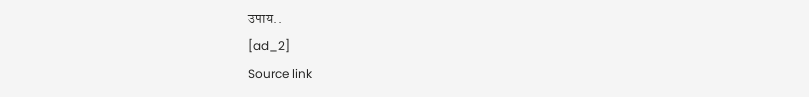उपाय..
[ad_2]
Source link